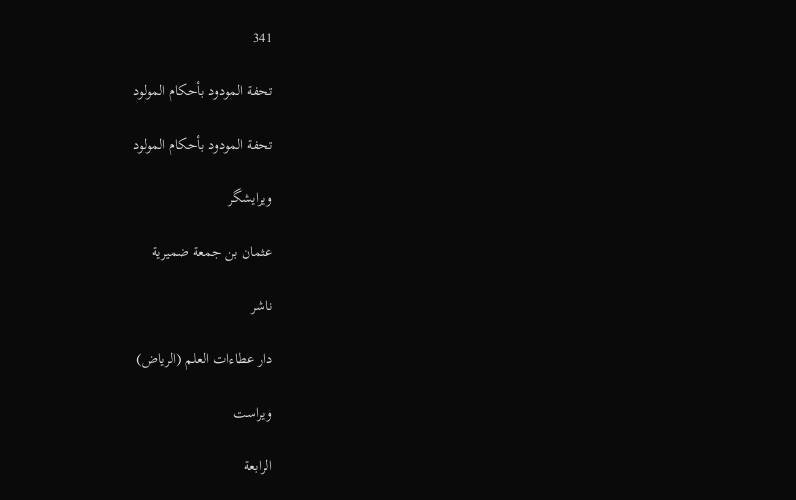341

تحفة المودود بأحكام المولود

تحفة المودود بأحكام المولود

ویرایشگر

عثمان بن جمعة ضميرية

ناشر

دار عطاءات العلم (الرياض)

ویراست

الرابعة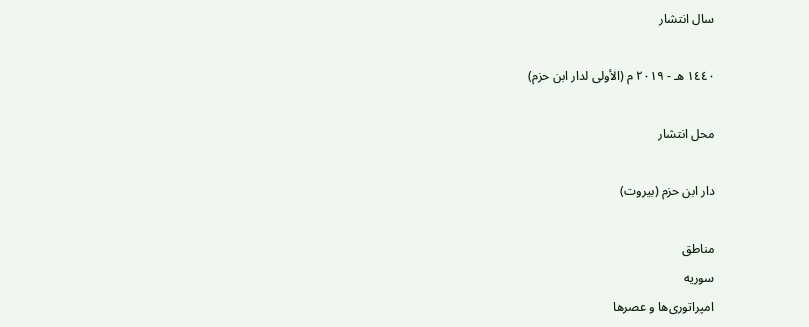سال انتشار

١٤٤٠ هـ - ٢٠١٩ م (الأولى لدار ابن حزم)

محل انتشار

دار ابن حزم (بيروت)

مناطق
سوریه
امپراتوری‌ها و عصرها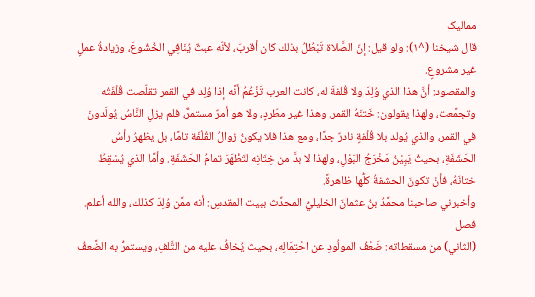ممالیک
قال شيخنا (^١): ولو قيل: إنّ الصَّلاة تَبْطُلُ بذلك كان أقربَ، لأنّه عبثٌ يُنَافِي الخُشُوعَ، وزيادةُ عملٍ غير مشروعٍ.
والمقصود: أنَّ هذا الذي وُلِدَ ولا قُلفةَ له، كانت العرب تَزْعُمُ أنَّه إذا وُلِد في القمر تقلّصت قُلْفَتُه وتجمَّعت، ولهذا يقولون: خَتنَهُ القمر. وهذا غير مطّردٍ، ولا هو أمرٌ مستمرٌّ، فلم يزلِ النَّاسُ يُولَدونَ في القمر، والذي يُولد بلا قُلْفةٍ نادرٌ جدًا، ومع هذا فلا يكونُ زوالُ القُلْفَة تامًا، بل يظهرُ رأسُ الحَشَفَةِ، بحيثُ يَبِيْنُ مَخْرَجُ البَوْلِ، ولهذا لا بدَّ من خِتَانِه لتَظْهَرَ تمامُ الحَشَفَةِ. وأمَّا الذي يُسْقِطُ ختانَهُ، فأنْ تكونَ الحشفةُ كلُّها ظاهرةً.
وأخبرني صاحبنا محمَّدُ بنُ عثمانَ الخليليُّ المحدِّث ببيت المقدسِ: أنه ممَّن وُلِدَ كذلك، والله أعلم.
فصل
(الثاني) من مسقطاته: ضَعْفُ المولُودِ عن احْتِمَالِه، بحيث يُخافُ عليه من التَّلفِ، ويستمرُّ به الضَّعفُ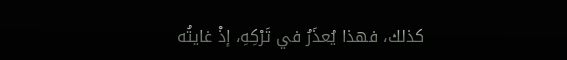كذلك، فهذا يُعذَرُ في تَرْكِهِ، إذْ غايتُه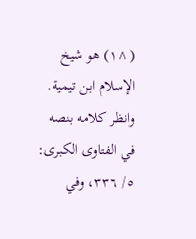(^١) هو شيخ الإسلام ابن تيمية. وانظر كلامه بنصه في الفتاوى الكبرى: ٥/ ٣٣٦، وفي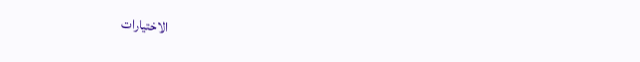الاختيارات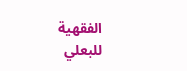الفقهية للبعلي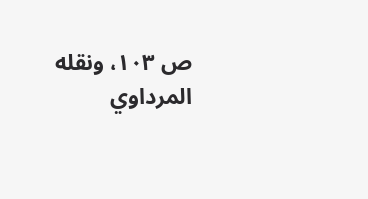ص ١٠٣، ونقله المرداوي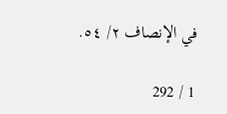في الإنصاف ٢/ ٥٤.

1 / 292